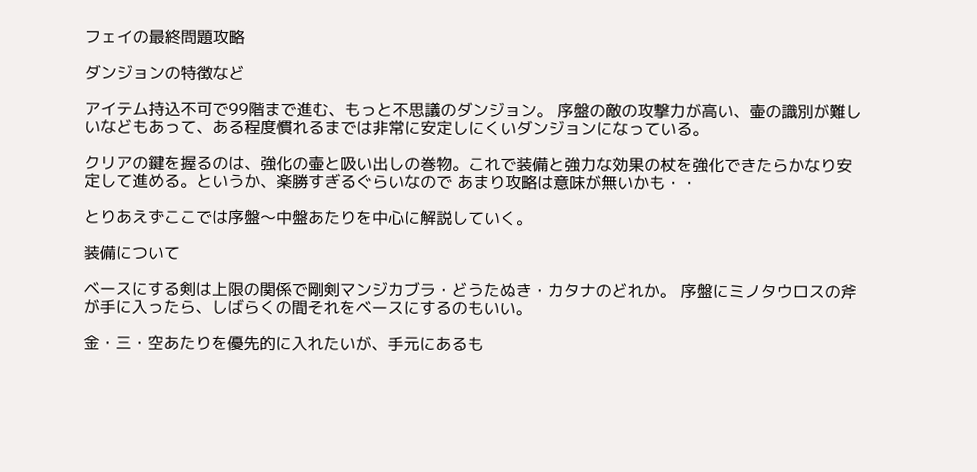フェイの最終問題攻略

ダンジョンの特徴など

アイテム持込不可で99階まで進む、もっと不思議のダンジョン。 序盤の敵の攻撃力が高い、壷の識別が難しいなどもあって、ある程度慣れるまでは非常に安定しにくいダンジョンになっている。

クリアの鍵を握るのは、強化の壷と吸い出しの巻物。これで装備と強力な効果の杖を強化できたらかなり安定して進める。というか、楽勝すぎるぐらいなので あまり攻略は意味が無いかも・・

とりあえずここでは序盤〜中盤あたりを中心に解説していく。

装備について

ベースにする剣は上限の関係で剛剣マンジカブラ・どうたぬき・カタナのどれか。 序盤にミノタウロスの斧が手に入ったら、しばらくの間それをベースにするのもいい。

金・三・空あたりを優先的に入れたいが、手元にあるも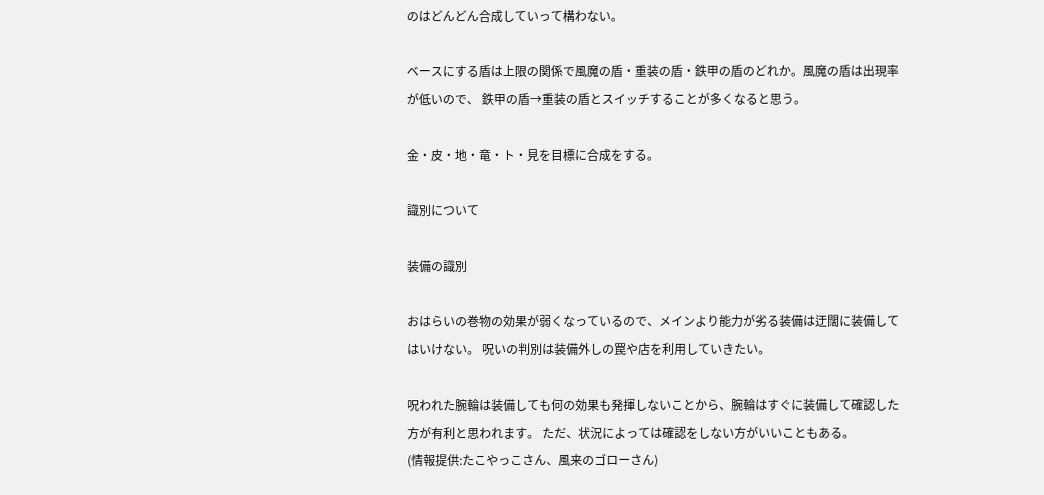のはどんどん合成していって構わない。

ベースにする盾は上限の関係で風魔の盾・重装の盾・鉄甲の盾のどれか。風魔の盾は出現率が低いので、 鉄甲の盾→重装の盾とスイッチすることが多くなると思う。

金・皮・地・竜・ト・見を目標に合成をする。

識別について

装備の識別

おはらいの巻物の効果が弱くなっているので、メインより能力が劣る装備は迂闊に装備してはいけない。 呪いの判別は装備外しの罠や店を利用していきたい。

呪われた腕輪は装備しても何の効果も発揮しないことから、腕輪はすぐに装備して確認した方が有利と思われます。 ただ、状況によっては確認をしない方がいいこともある。
(情報提供:たこやっこさん、風来のゴローさん)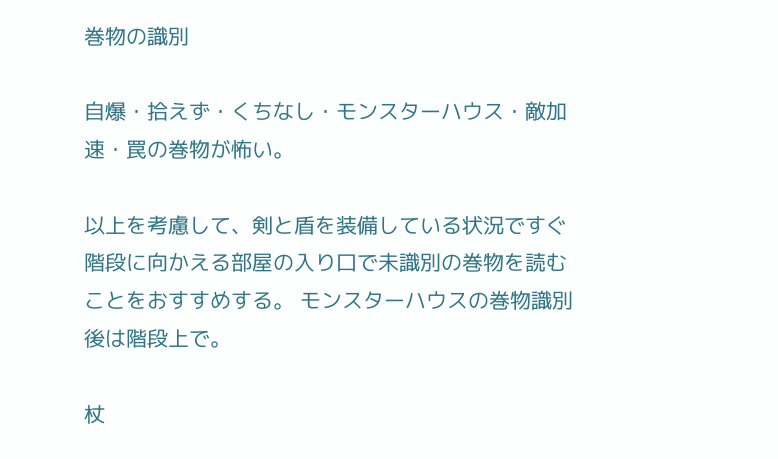巻物の識別

自爆・拾えず・くちなし・モンスターハウス・敵加速・罠の巻物が怖い。

以上を考慮して、剣と盾を装備している状況ですぐ階段に向かえる部屋の入り口で未識別の巻物を読むことをおすすめする。 モンスターハウスの巻物識別後は階段上で。

杖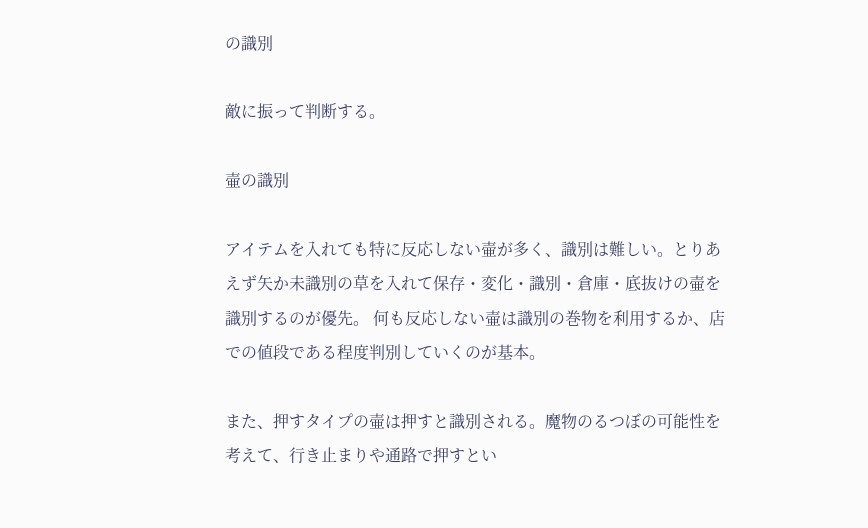の識別

敵に振って判断する。

壷の識別

アイテムを入れても特に反応しない壷が多く、識別は難しい。とりあえず矢か未識別の草を入れて保存・変化・識別・倉庫・底抜けの壷を識別するのが優先。 何も反応しない壷は識別の巻物を利用するか、店での値段である程度判別していくのが基本。

また、押すタイプの壷は押すと識別される。魔物のるつぼの可能性を考えて、行き止まりや通路で押すとい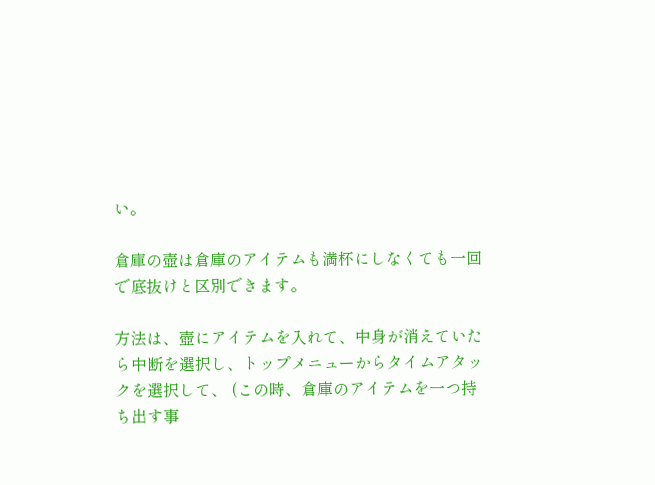い。

倉庫の壺は倉庫のアイテムも満杯にしなくても一回で底抜けと区別できます。

方法は、壺にアイテムを入れて、中身が消えていたら中断を選択し、トップメニューからタイムアタックを選択して、 (この時、倉庫のアイテムを一つ持ち出す事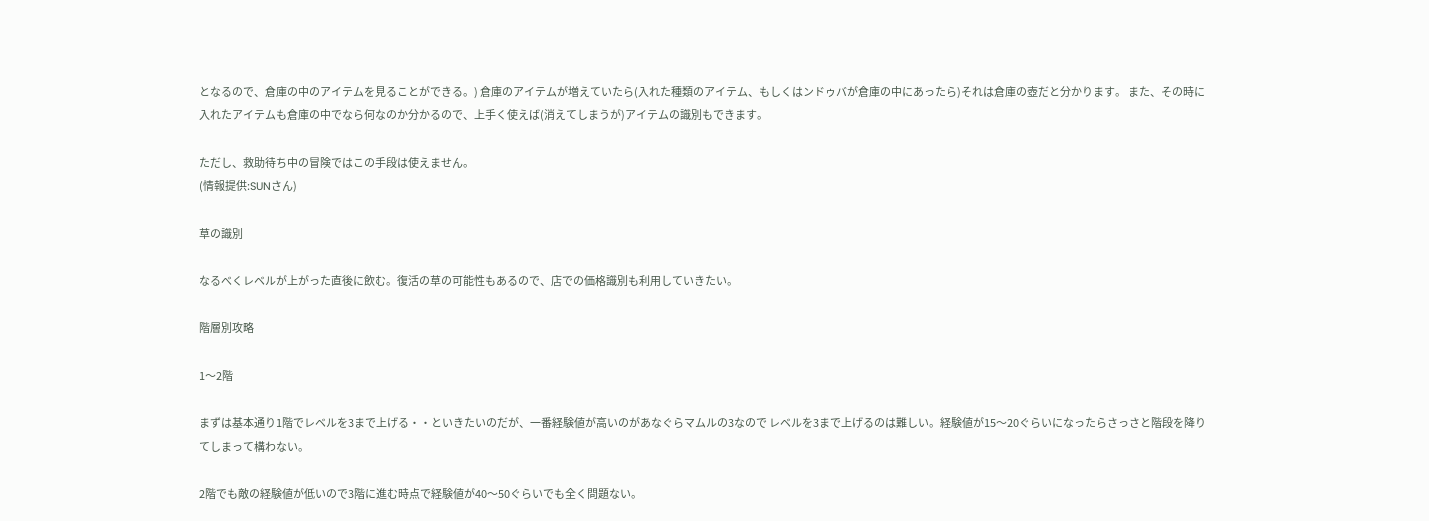となるので、倉庫の中のアイテムを見ることができる。) 倉庫のアイテムが増えていたら(入れた種類のアイテム、もしくはンドゥバが倉庫の中にあったら)それは倉庫の壺だと分かります。 また、その時に入れたアイテムも倉庫の中でなら何なのか分かるので、上手く使えば(消えてしまうが)アイテムの識別もできます。

ただし、救助待ち中の冒険ではこの手段は使えません。
(情報提供:SUNさん)

草の識別

なるべくレベルが上がった直後に飲む。復活の草の可能性もあるので、店での価格識別も利用していきたい。

階層別攻略

1〜2階

まずは基本通り1階でレベルを3まで上げる・・といきたいのだが、一番経験値が高いのがあなぐらマムルの3なので レベルを3まで上げるのは難しい。経験値が15〜20ぐらいになったらさっさと階段を降りてしまって構わない。

2階でも敵の経験値が低いので3階に進む時点で経験値が40〜50ぐらいでも全く問題ない。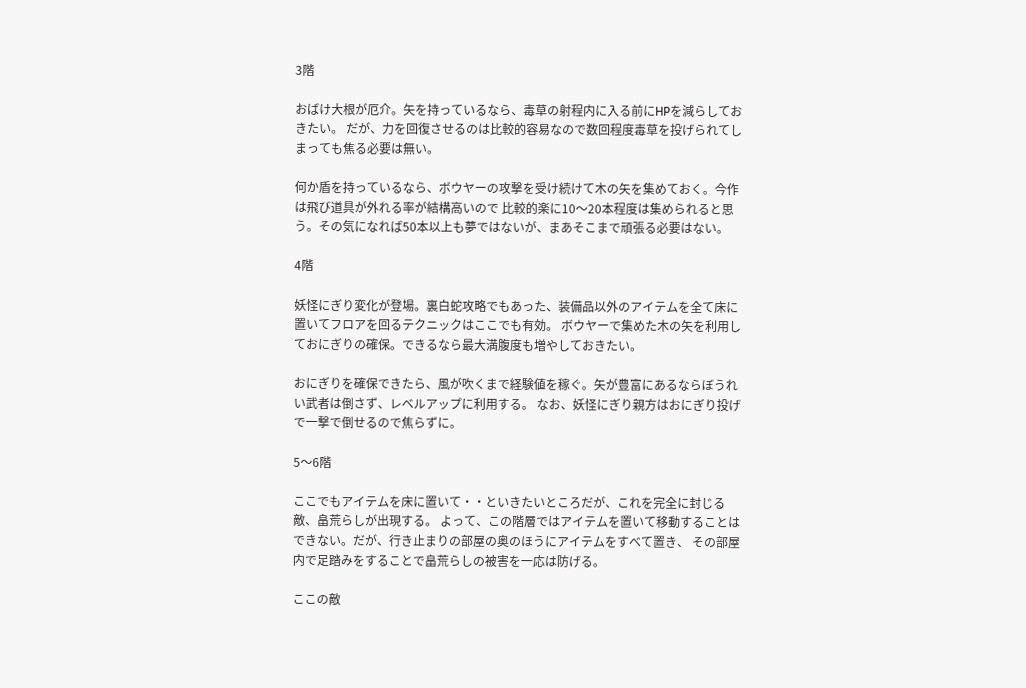3階

おばけ大根が厄介。矢を持っているなら、毒草の射程内に入る前にHPを減らしておきたい。 だが、力を回復させるのは比較的容易なので数回程度毒草を投げられてしまっても焦る必要は無い。

何か盾を持っているなら、ボウヤーの攻撃を受け続けて木の矢を集めておく。今作は飛び道具が外れる率が結構高いので 比較的楽に10〜20本程度は集められると思う。その気になれば50本以上も夢ではないが、まあそこまで頑張る必要はない。

4階

妖怪にぎり変化が登場。裏白蛇攻略でもあった、装備品以外のアイテムを全て床に置いてフロアを回るテクニックはここでも有効。 ボウヤーで集めた木の矢を利用しておにぎりの確保。できるなら最大満腹度も増やしておきたい。

おにぎりを確保できたら、風が吹くまで経験値を稼ぐ。矢が豊富にあるならぼうれい武者は倒さず、レベルアップに利用する。 なお、妖怪にぎり親方はおにぎり投げで一撃で倒せるので焦らずに。

5〜6階

ここでもアイテムを床に置いて・・といきたいところだが、これを完全に封じる敵、畠荒らしが出現する。 よって、この階層ではアイテムを置いて移動することはできない。だが、行き止まりの部屋の奥のほうにアイテムをすべて置き、 その部屋内で足踏みをすることで畠荒らしの被害を一応は防げる。

ここの敵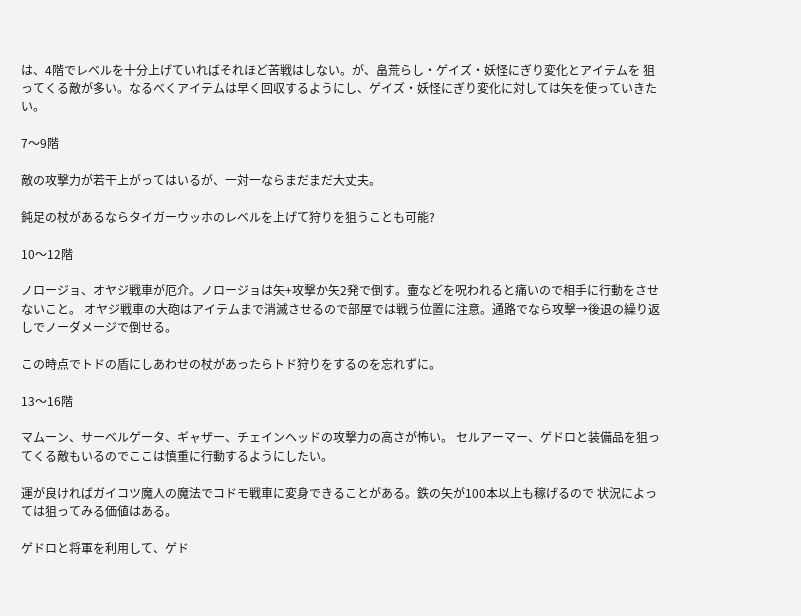は、4階でレベルを十分上げていればそれほど苦戦はしない。が、畠荒らし・ゲイズ・妖怪にぎり変化とアイテムを 狙ってくる敵が多い。なるべくアイテムは早く回収するようにし、ゲイズ・妖怪にぎり変化に対しては矢を使っていきたい。

7〜9階

敵の攻撃力が若干上がってはいるが、一対一ならまだまだ大丈夫。

鈍足の杖があるならタイガーウッホのレベルを上げて狩りを狙うことも可能?

10〜12階

ノロージョ、オヤジ戦車が厄介。ノロージョは矢+攻撃か矢2発で倒す。壷などを呪われると痛いので相手に行動をさせないこと。 オヤジ戦車の大砲はアイテムまで消滅させるので部屋では戦う位置に注意。通路でなら攻撃→後退の繰り返しでノーダメージで倒せる。

この時点でトドの盾にしあわせの杖があったらトド狩りをするのを忘れずに。

13〜16階

マムーン、サーベルゲータ、ギャザー、チェインヘッドの攻撃力の高さが怖い。 セルアーマー、ゲドロと装備品を狙ってくる敵もいるのでここは慎重に行動するようにしたい。

運が良ければガイコツ魔人の魔法でコドモ戦車に変身できることがある。鉄の矢が100本以上も稼げるので 状況によっては狙ってみる価値はある。

ゲドロと将軍を利用して、ゲド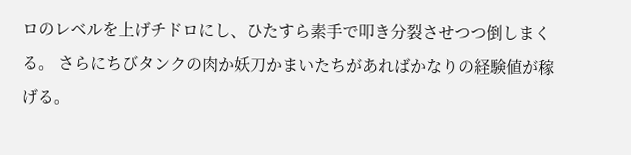ロのレベルを上げチドロにし、ひたすら素手で叩き分裂させつつ倒しまくる。 さらにちびタンクの肉か妖刀かまいたちがあればかなりの経験値が稼げる。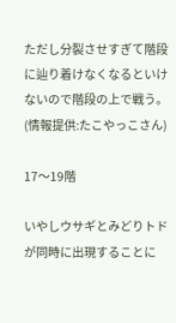ただし分裂させすぎて階段に辿り着けなくなるといけないので階段の上で戦う。
(情報提供:たこやっこさん)

17〜19階

いやしウサギとみどりトドが同時に出現することに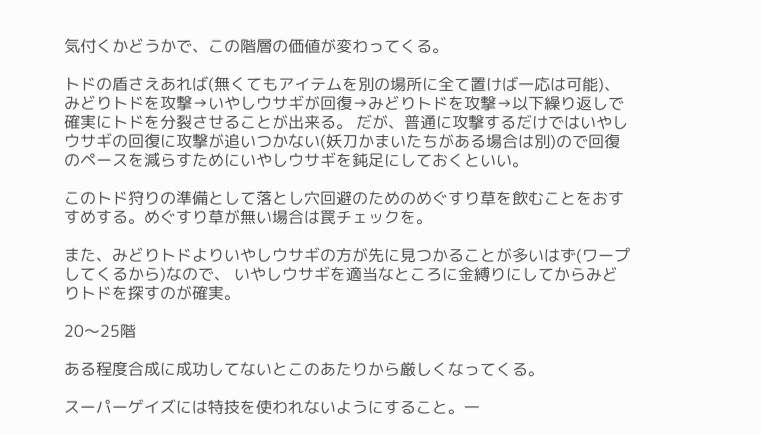気付くかどうかで、この階層の価値が変わってくる。

トドの盾さえあれば(無くてもアイテムを別の場所に全て置けば一応は可能)、みどりトドを攻撃→いやしウサギが回復→みどりトドを攻撃→以下繰り返しで確実にトドを分裂させることが出来る。 だが、普通に攻撃するだけではいやしウサギの回復に攻撃が追いつかない(妖刀かまいたちがある場合は別)ので回復のペースを減らすためにいやしウサギを鈍足にしておくといい。

このトド狩りの準備として落とし穴回避のためのめぐすり草を飲むことをおすすめする。めぐすり草が無い場合は罠チェックを。

また、みどりトドよりいやしウサギの方が先に見つかることが多いはず(ワープしてくるから)なので、 いやしウサギを適当なところに金縛りにしてからみどりトドを探すのが確実。

20〜25階

ある程度合成に成功してないとこのあたりから厳しくなってくる。

スーパーゲイズには特技を使われないようにすること。一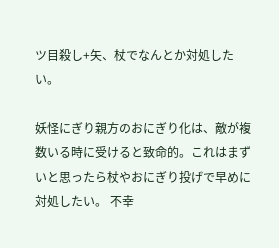ツ目殺し+矢、杖でなんとか対処したい。

妖怪にぎり親方のおにぎり化は、敵が複数いる時に受けると致命的。これはまずいと思ったら杖やおにぎり投げで早めに対処したい。 不幸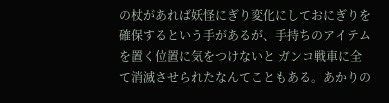の杖があれば妖怪にぎり変化にしておにぎりを確保するという手があるが、手持ちのアイテムを置く位置に気をつけないと ガンコ戦車に全て消滅させられたなんてこともある。あかりの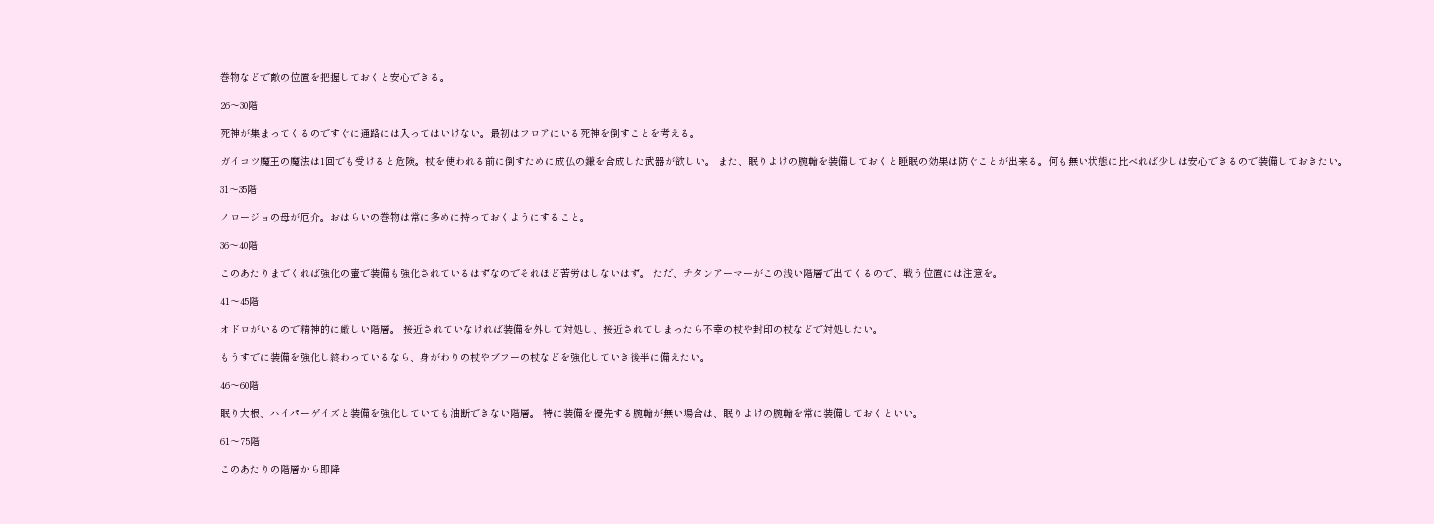巻物などで敵の位置を把握しておくと安心できる。

26〜30階

死神が集まってくるのですぐに通路には入ってはいけない。最初はフロアにいる死神を倒すことを考える。

ガイコツ魔王の魔法は1回でも受けると危険。杖を使われる前に倒すために成仏の鎌を合成した武器が欲しい。 また、眠りよけの腕輪を装備しておくと睡眠の効果は防ぐことが出来る。何も無い状態に比べれば少しは安心できるので装備しておきたい。

31〜35階

ノロージョの母が厄介。おはらいの巻物は常に多めに持っておくようにすること。

36〜40階

このあたりまでくれば強化の壷で装備も強化されているはずなのでそれほど苦労はしないはず。 ただ、チタンアーマーがこの浅い階層で出てくるので、戦う位置には注意を。

41〜45階

オドロがいるので精神的に厳しい階層。 接近されていなければ装備を外して対処し、接近されてしまったら不幸の杖や封印の杖などで対処したい。

もうすでに装備を強化し終わっているなら、身がわりの杖やブフーの杖などを強化していき後半に備えたい。

46〜60階

眠り大根、ハイパーゲイズと装備を強化していても油断できない階層。 特に装備を優先する腕輪が無い場合は、眠りよけの腕輪を常に装備しておくといい。

61〜75階

このあたりの階層から即降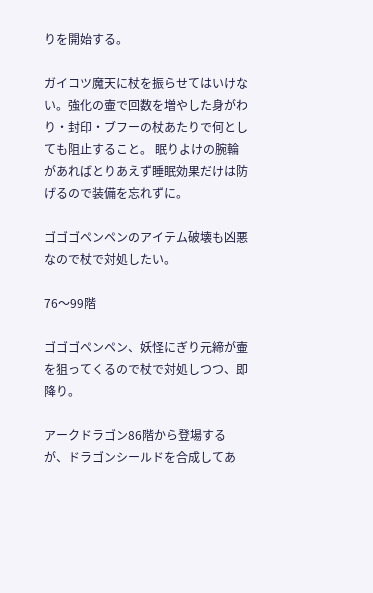りを開始する。

ガイコツ魔天に杖を振らせてはいけない。強化の壷で回数を増やした身がわり・封印・ブフーの杖あたりで何としても阻止すること。 眠りよけの腕輪があればとりあえず睡眠効果だけは防げるので装備を忘れずに。

ゴゴゴペンペンのアイテム破壊も凶悪なので杖で対処したい。

76〜99階

ゴゴゴペンペン、妖怪にぎり元締が壷を狙ってくるので杖で対処しつつ、即降り。

アークドラゴン86階から登場するが、ドラゴンシールドを合成してあ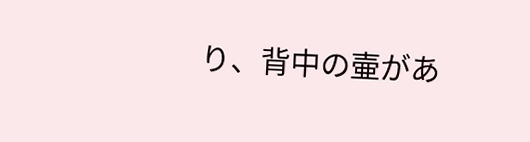り、背中の壷があ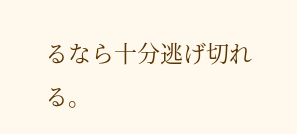るなら十分逃げ切れる。